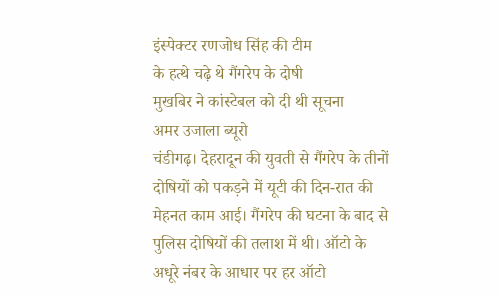इंस्पेक्टर रणजोध सिंह की टीम
के हत्थे चढ़े थे गैंगरेप के दोषी
मुखबिर ने कांस्टेबल को दी थी सूचना
अमर उजाला ब्यूरो
चंडीगढ़। देहरादून की युवती से गैंगरेप के तीनों दोषियों को पकड़ने में यूटी की दिन-रात की मेहनत काम आई। गैंगरेप की घटना के बाद से पुलिस दोषियों की तलाश में थी। ऑटो के अधूरे नंबर के आधार पर हर ऑटो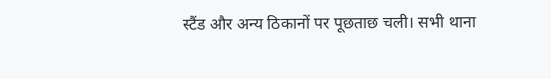स्टैंड और अन्य ठिकानों पर पूछताछ चली। सभी थाना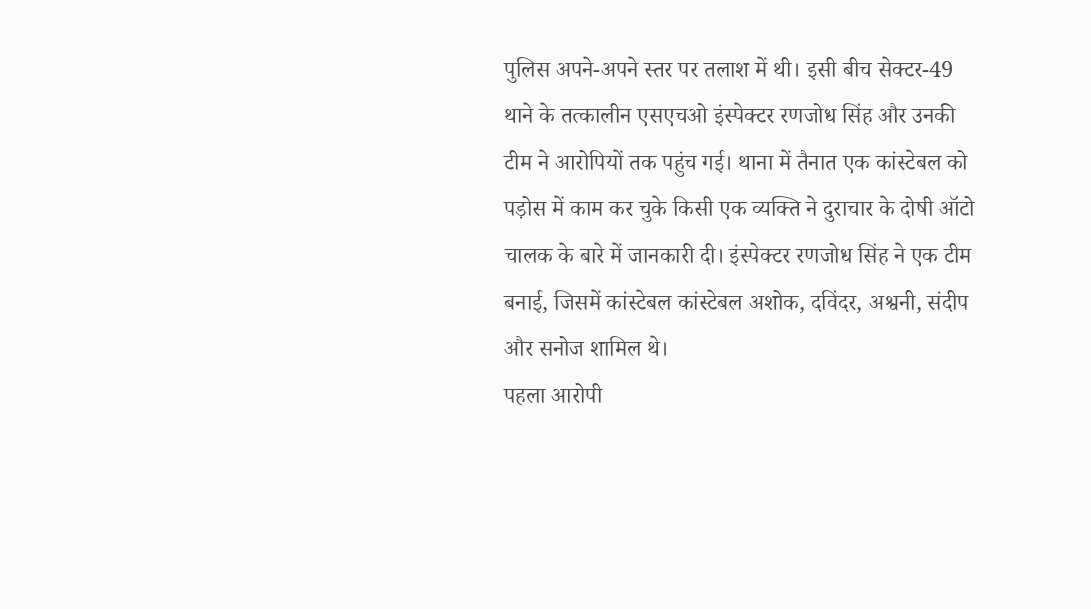पुलिस अपने-अपने स्तर पर तलाश में थी। इसी बीच सेक्टर-49 थाने के तत्कालीन एसएचओ इंस्पेक्टर रणजोध सिंह और उनकी टीम ने आरोपियों तक पहुंच गई। थाना में तैनात एक कांस्टेबल को पड़ोस में काम कर चुके किसी एक व्यक्ति ने दुराचार के दोषी ऑटो चालक के बारे में जानकारी दी। इंस्पेक्टर रणजोध सिंह ने एक टीम बनाई, जिसमें कांस्टेबल कांस्टेबल अशोक, दविंदर, अश्वनी, संदीप और सनोज शामिल थे।
पहला आरोपी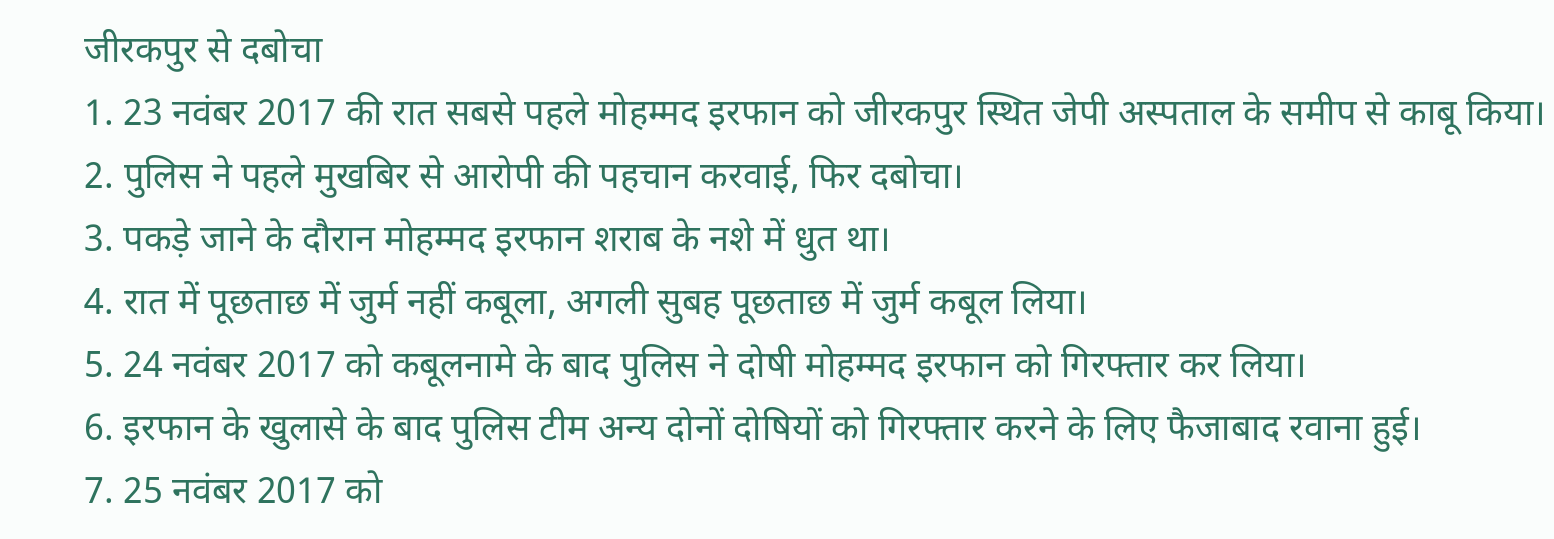जीरकपुर से दबोचा
1. 23 नवंबर 2017 की रात सबसे पहले मोहम्मद इरफान को जीरकपुर स्थित जेपी अस्पताल के समीप से काबू किया।
2. पुलिस ने पहले मुखबिर से आरोपी की पहचान करवाई, फिर दबोचा।
3. पकड़े जाने के दौरान मोहम्मद इरफान शराब के नशे में धुत था।
4. रात में पूछताछ में जुर्म नहीं कबूला, अगली सुबह पूछताछ में जुर्म कबूल लिया।
5. 24 नवंबर 2017 को कबूलनामे के बाद पुलिस ने दोषी मोहम्मद इरफान को गिरफ्तार कर लिया।
6. इरफान के खुलासे के बाद पुलिस टीम अन्य दोनों दोषियों को गिरफ्तार करने के लिए फैजाबाद रवाना हुई।
7. 25 नवंबर 2017 को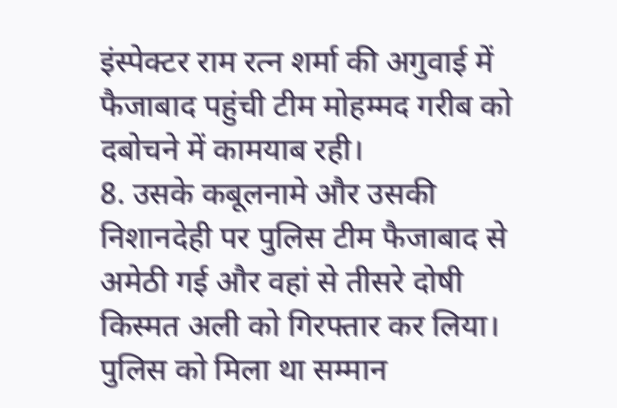इंस्पेक्टर राम रत्न शर्मा की अगुवाई में फैजाबाद पहुंची टीम मोहम्मद गरीब को दबोचने में कामयाब रही।
8. उसके कबूलनामे और उसकी निशानदेही पर पुलिस टीम फैजाबाद से अमेठी गई और वहां से तीसरे दोषी किस्मत अली को गिरफ्तार कर लिया।
पुलिस को मिला था सम्मान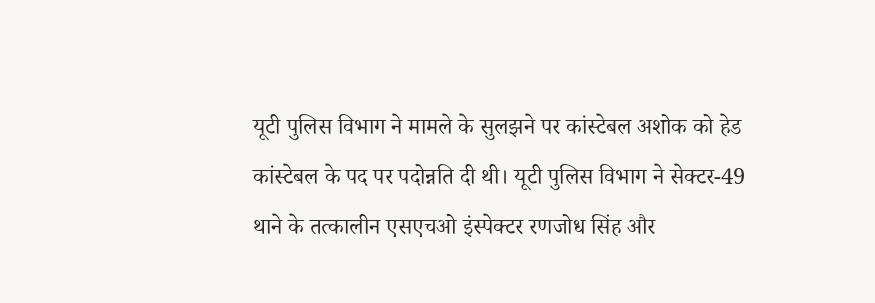यूटी पुलिस विभाग ने मामले के सुलझने पर कांस्टेबल अशोक को हेड कांस्टेबल के पद पर पदोन्नति दी थी। यूटी पुलिस विभाग ने सेक्टर-49 थाने के तत्कालीन एसएचओ इंस्पेक्टर रणजोध सिंह और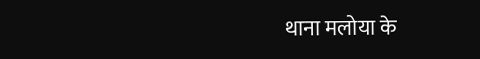थाना मलोया के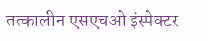तत्कालीन एसएचओ इंस्पेक्टर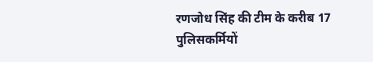रणजोध सिंह की टीम के करीब 17 पुलिसकर्मियों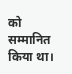को सम्मानित किया था।